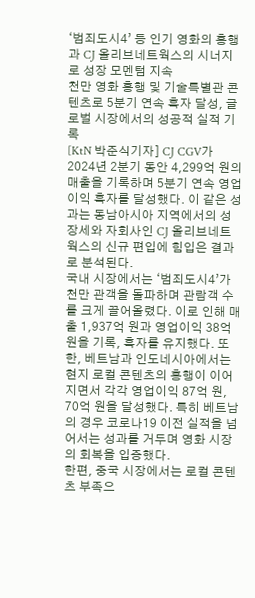‘범죄도시4’ 등 인기 영화의 흥행과 CJ 올리브네트웍스의 시너지로 성장 모멘텀 지속
천만 영화 흥행 및 기술특별관 콘텐츠로 5분기 연속 흑자 달성, 글로벌 시장에서의 성공적 실적 기록
[KtN 박준식기자] CJ CGV가 2024년 2분기 동안 4,299억 원의 매출을 기록하며 5분기 연속 영업이익 흑자를 달성했다. 이 같은 성과는 동남아시아 지역에서의 성장세와 자회사인 CJ 올리브네트웍스의 신규 편입에 힘입은 결과로 분석된다.
국내 시장에서는 ‘범죄도시4’가 천만 관객을 돌파하며 관람객 수를 크게 끌어올렸다. 이로 인해 매출 1,937억 원과 영업이익 38억 원을 기록, 흑자를 유지했다. 또한, 베트남과 인도네시아에서는 현지 로컬 콘텐츠의 흥행이 이어지면서 각각 영업이익 87억 원, 70억 원을 달성했다. 특히 베트남의 경우 코로나19 이전 실적을 넘어서는 성과를 거두며 영화 시장의 회복을 입증했다.
한편, 중국 시장에서는 로컬 콘텐츠 부족으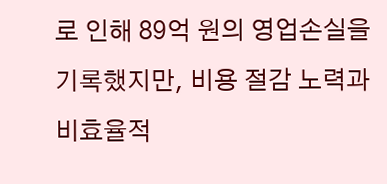로 인해 89억 원의 영업손실을 기록했지만, 비용 절감 노력과 비효율적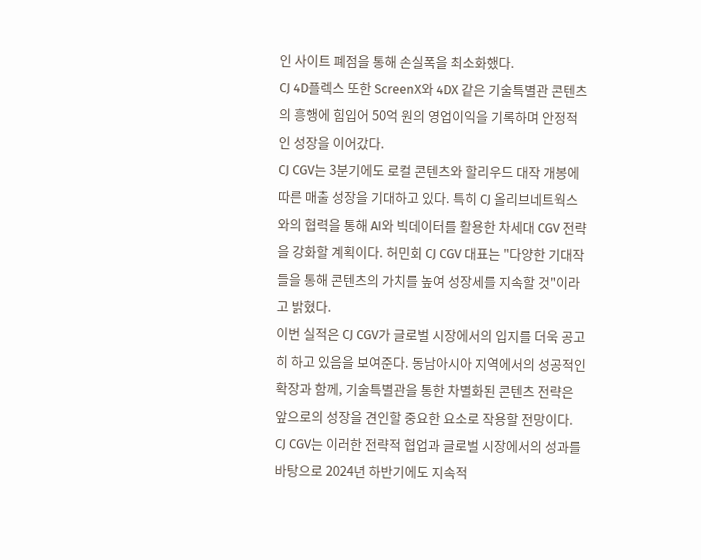인 사이트 폐점을 통해 손실폭을 최소화했다.
CJ 4D플렉스 또한 ScreenX와 4DX 같은 기술특별관 콘텐츠의 흥행에 힘입어 50억 원의 영업이익을 기록하며 안정적인 성장을 이어갔다.
CJ CGV는 3분기에도 로컬 콘텐츠와 할리우드 대작 개봉에 따른 매출 성장을 기대하고 있다. 특히 CJ 올리브네트웍스와의 협력을 통해 AI와 빅데이터를 활용한 차세대 CGV 전략을 강화할 계획이다. 허민회 CJ CGV 대표는 "다양한 기대작들을 통해 콘텐츠의 가치를 높여 성장세를 지속할 것"이라고 밝혔다.
이번 실적은 CJ CGV가 글로벌 시장에서의 입지를 더욱 공고히 하고 있음을 보여준다. 동남아시아 지역에서의 성공적인 확장과 함께, 기술특별관을 통한 차별화된 콘텐츠 전략은 앞으로의 성장을 견인할 중요한 요소로 작용할 전망이다. CJ CGV는 이러한 전략적 협업과 글로벌 시장에서의 성과를 바탕으로 2024년 하반기에도 지속적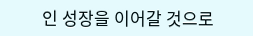인 성장을 이어갈 것으로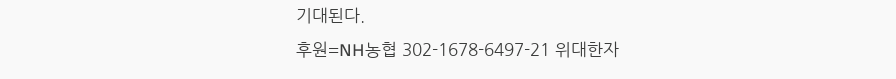기대된다.
후원=NH농협 302-1678-6497-21 위대한자